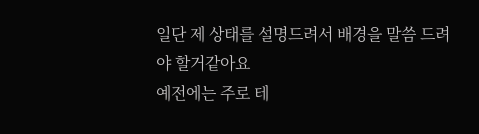일단 제 상태를 설명드려서 배경을 말씀 드려야 할거같아요
예전에는 주로 테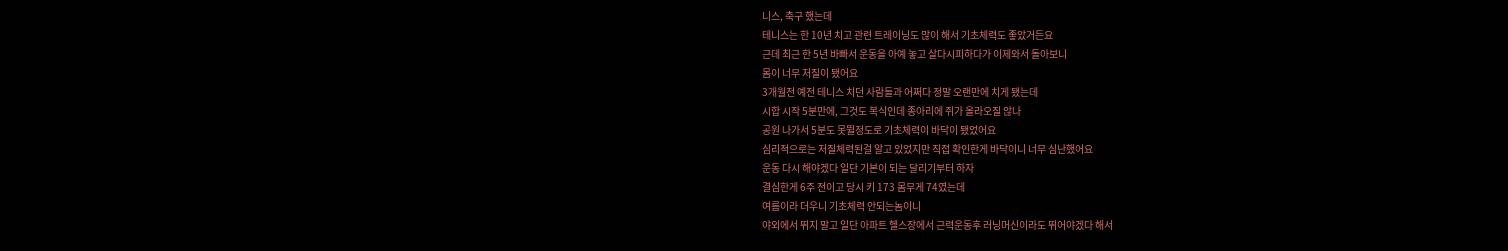니스, 축구 했는데
테니스는 한 10년 치고 관련 트레이닝도 많이 해서 기초체력도 좋았거든요
근데 최근 한 5년 바빠서 운동을 아예 놓고 살다시피하다가 이제와서 돌아보니
몸이 너무 저질이 됐어요
3개월전 예전 테니스 치던 사람들과 어쩌다 정말 오랜만에 치게 됐는데
시합 시작 5분만에, 그것도 복식인데 종아리에 쥐가 올라오질 않나
공원 나가서 5분도 못뛸정도로 기초체력이 바닥이 됐었어요
심리적으로는 저질체력된걸 알고 있었지만 직접 확인한게 바닥이니 너무 심난했어요
운동 다시 해야겠다 일단 기본이 되는 달리기부터 하자
결심한게 6주 전이고 당시 키 173 몸무게 74였는데
여름이라 더우니 기초체력 안되는놈이니
야외에서 뛰지 말고 일단 아파트 헬스장에서 근력운동후 러닝머신이라도 뛰어야겠다 해서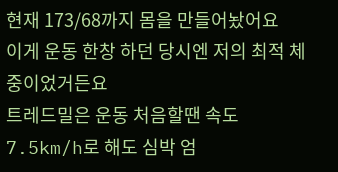현재 173/68까지 몸을 만들어놨어요
이게 운동 한창 하던 당시엔 저의 최적 체중이었거든요
트레드밀은 운동 처음할땐 속도 7.5km/h로 해도 심박 엄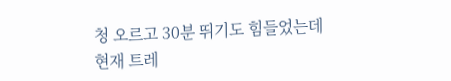청 오르고 30분 뛰기도 힘들었는데
현재 트레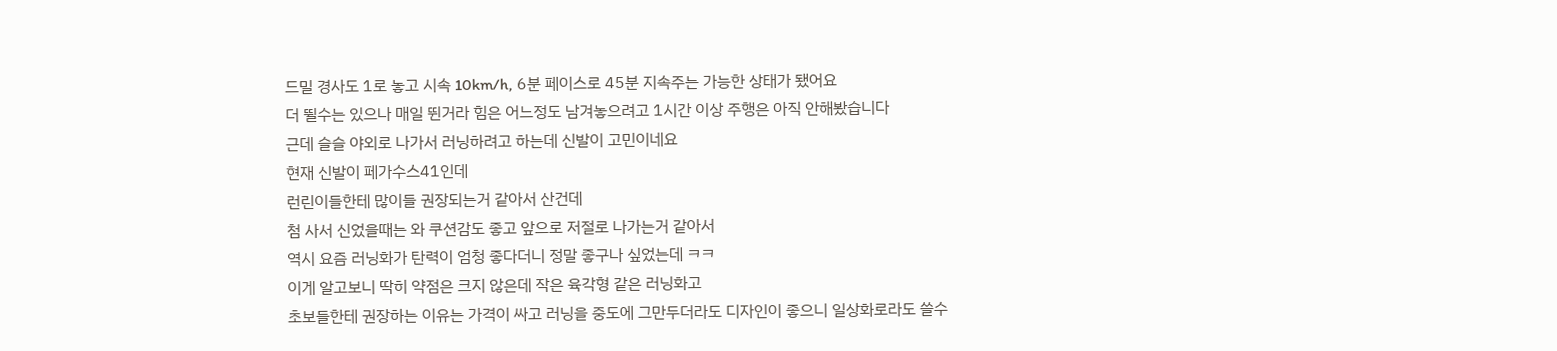드밀 경사도 1로 놓고 시속 10km/h, 6분 페이스로 45분 지속주는 가능한 상태가 됐어요
더 뛸수는 있으나 매일 뛴거라 힘은 어느정도 남겨놓으려고 1시간 이상 주행은 아직 안해봤습니다
근데 슬슬 야외로 나가서 러닝하려고 하는데 신발이 고민이네요
현재 신발이 페가수스41인데
런린이들한테 많이들 권장되는거 같아서 산건데
첨 사서 신었을때는 와 쿠션감도 좋고 앞으로 저절로 나가는거 같아서
역시 요즘 러닝화가 탄력이 엄청 좋다더니 정말 좋구나 싶었는데 ㅋㅋ
이게 알고보니 딱히 약점은 크지 않은데 작은 육각형 같은 러닝화고
초보들한테 권장하는 이유는 가격이 싸고 러닝을 중도에 그만두더라도 디자인이 좋으니 일상화로라도 쓸수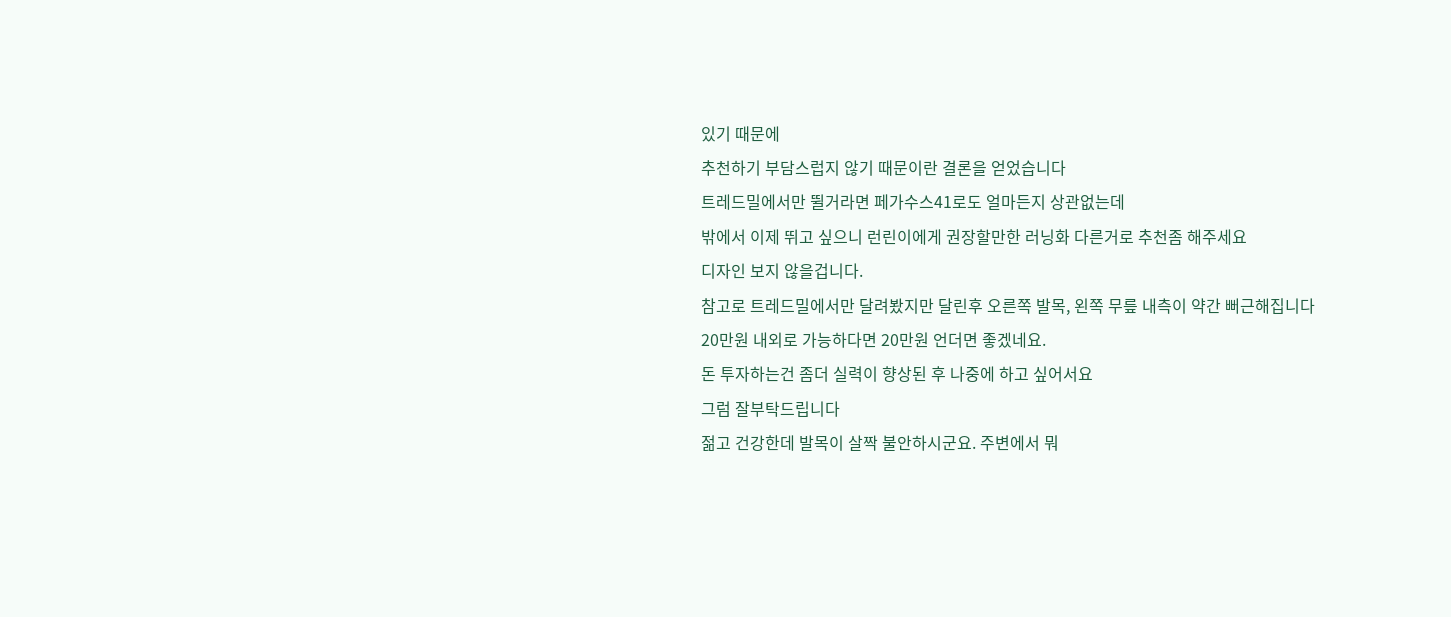있기 때문에
추천하기 부담스럽지 않기 때문이란 결론을 얻었습니다
트레드밀에서만 뛸거라면 페가수스41로도 얼마든지 상관없는데
밖에서 이제 뛰고 싶으니 런린이에게 권장할만한 러닝화 다른거로 추천좀 해주세요
디자인 보지 않을겁니다.
참고로 트레드밀에서만 달려봤지만 달린후 오른쪽 발목, 왼쪽 무릎 내측이 약간 뻐근해집니다
20만원 내외로 가능하다면 20만원 언더면 좋겠네요.
돈 투자하는건 좀더 실력이 향상된 후 나중에 하고 싶어서요
그럼 잘부탁드립니다
젊고 건강한데 발목이 살짝 불안하시군요. 주변에서 뭐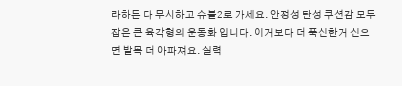라하든 다 무시하고 슈블2로 가세요. 안정성 탄성 쿠션감 모두 잡은 큰 육각형의 운동화 입니다. 이거보다 더 푹신한거 신으면 발목 더 아파져요. 실력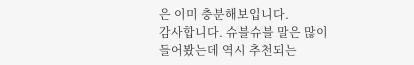은 이미 충분해보입니다.
감사합니다. 슈블슈블 말은 많이 들어봤는데 역시 추천되는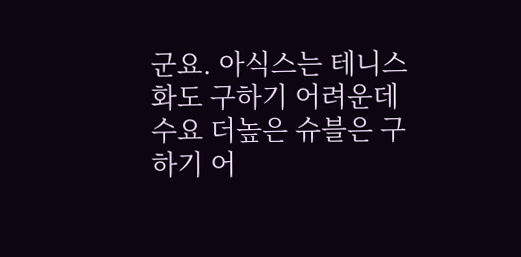군요. 아식스는 테니스화도 구하기 어려운데 수요 더높은 슈블은 구하기 어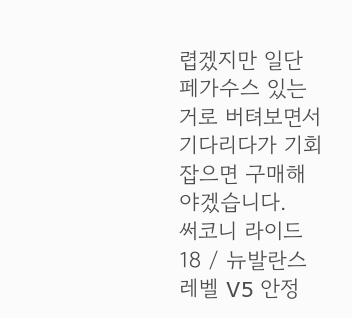렵겠지만 일단 페가수스 있는거로 버텨보면서 기다리다가 기회잡으면 구매해야겠습니다.
써코니 라이드 18 / 뉴발란스 레벨 V5 안정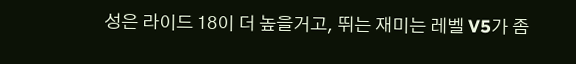성은 라이드 18이 더 높을거고, 뛰는 재미는 레벨 V5가 좀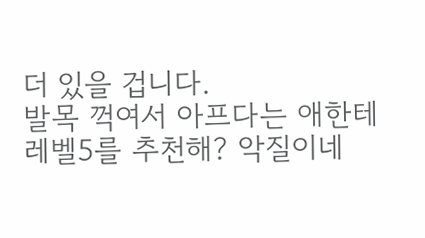더 있을 겁니다.
발목 꺽여서 아프다는 애한테 레벨5를 추천해? 악질이네